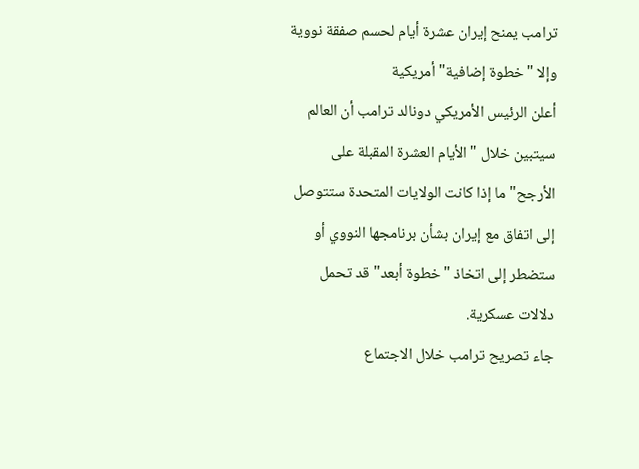ترامب يمنح إيران عشرة أيام لحسم صفقة نووية وإلا "خطوة إضافية" أمريكية
أعلن الرئيس الأمريكي دونالد ترامب أن العالم سيتبين خلال "الأيام العشرة المقبلة على الأرجح" ما إذا كانت الولايات المتحدة ستتوصل إلى اتفاق مع إيران بشأن برنامجها النووي أو ستضطر إلى اتخاذ "خطوة أبعد" قد تحمل دلالات عسكرية.
جاء تصريح ترامب خلال الاجتماع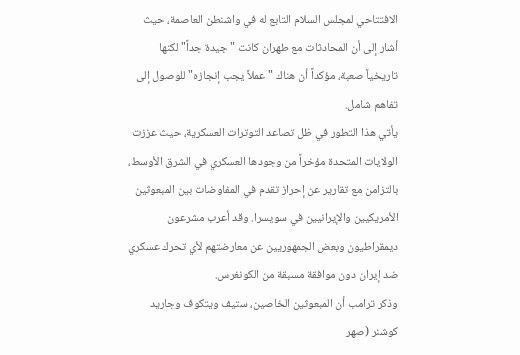الافتتاحي لمجلس السلام التابع له في واشنطن العاصمة، حيث أشار إلى أن المحادثات مع طهران كانت "جيدة جداً" لكنها تاريخياً صعبة، مؤكداً أن هناك "عملاً يجب إنجازه" للوصول إلى تفاهم شامل.
يأتي هذا التطور في ظل تصاعد التوترات العسكرية، حيث عززت الولايات المتحدة مؤخراً من وجودها العسكري في الشرق الأوسط، بالتزامن مع تقارير عن إحراز تقدم في المفاوضات بين المبعوثين الأمريكيين والإيرانيين في سويسرا. وقد أعرب مشرعون ديمقراطيون وبعض الجمهوريين عن معارضتهم لأي تحرك عسكري ضد إيران دون موافقة مسبقة من الكونغرس.
وذكر ترامب أن المبعوثين الخاصين، ستيف ويتكوف وجاريد كوشنر (صهر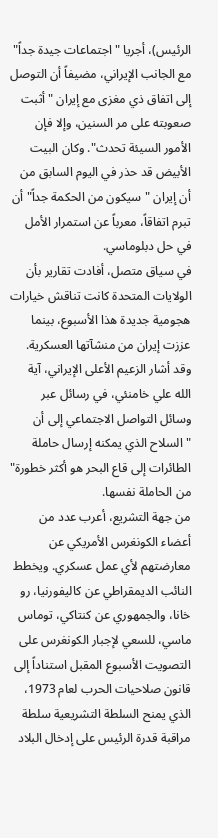الرئيس)، أجريا "اجتماعات جيدة جداً" مع الجانب الإيراني، مضيفاً أن التوصل إلى اتفاق ذي مغزى مع إيران "أثبت صعوبته على مر السنين، وإلا فإن الأمور السيئة تحدث". وكان البيت الأبيض قد حذر في اليوم السابق من أن إيران "سيكون من الحكمة جداً" أن تبرم اتفاقاً، معرباً عن استمرار الأمل في حل دبلوماسي.
في سياق متصل، أفادت تقارير بأن الولايات المتحدة كانت تناقش خيارات هجومية جديدة هذا الأسبوع، بينما عززت إيران من منشآتها العسكرية. وقد أشار الزعيم الأعلى الإيراني، آية الله علي خامنئي، في رسائل عبر وسائل التواصل الاجتماعي إلى أن "السلاح الذي يمكنه إرسال حاملة الطائرات إلى قاع البحر هو أكثر خطورة" من الحاملة نفسها.
من جهة التشريع، أعرب عدد من أعضاء الكونغرس الأمريكي عن معارضتهم لأي عمل عسكري. ويخطط النائب الديمقراطي عن كاليفورنيا، رو خانا، والجمهوري عن كنتاكي، توماس ماسي، للسعي لإجبار الكونغرس على التصويت الأسبوع المقبل استناداً إلى قانون صلاحيات الحرب لعام 1973، الذي يمنح السلطة التشريعية سلطة مراقبة قدرة الرئيس على إدخال البلاد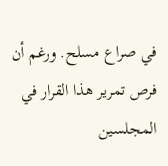في صراع مسلح. ورغم أن فرص تمرير هذا القرار في المجلسين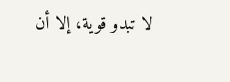لا تبدو قوية، إلا أن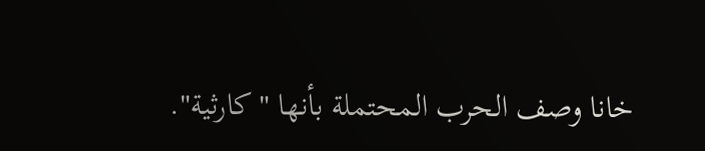خانا وصف الحرب المحتملة بأنها "كارثية".